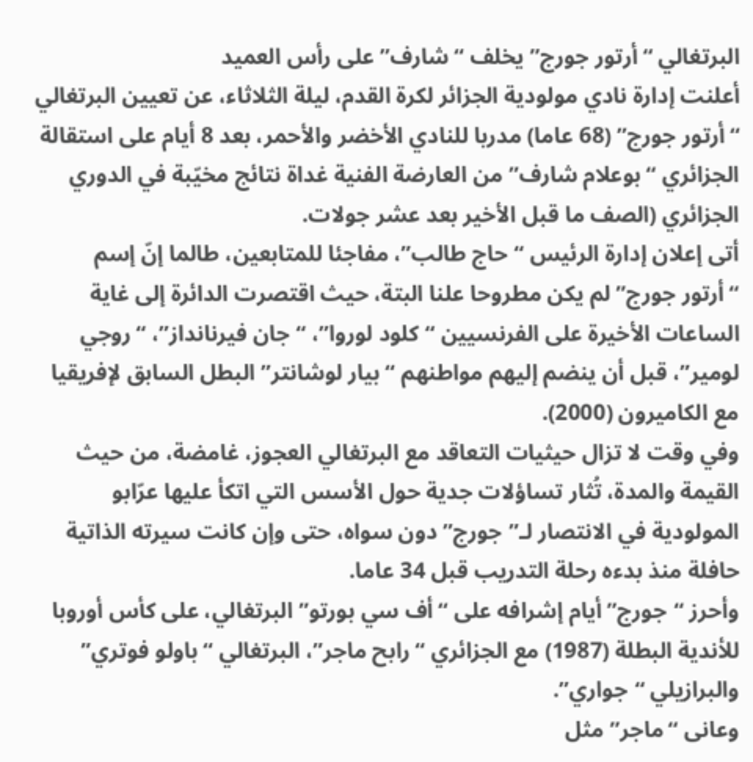البرتغالي “أرتور جورج” يخلف “شارف” على رأس العميد
أعلنت إدارة نادي مولودية الجزائر لكرة القدم، ليلة الثلاثاء، عن تعيين البرتغالي “أرتور جورج” (68 عاما) مدربا للنادي الأخضر والأحمر، بعد 8 أيام على استقالة الجزائري “بوعلام شارف” من العارضة الفنية غداة نتائج مخيّبة في الدوري الجزائري (الصف ما قبل الأخير بعد عشر جولات.
أتى إعلان إدارة الرئيس “حاج طالب”، مفاجئا للمتابعين، طالما إنّ إسم “أرتور جورج” لم يكن مطروحا علنا البتة، حيث اقتصرت الدائرة إلى غاية الساعات الأخيرة على الفرنسيين “كلود لوروا”، “جان فيرنانداز”، “روجي لومير”، قبل أن ينضم إليهم مواطنهم “بيار لوشانتر” البطل السابق لإفريقيا مع الكاميرون (2000).
وفي وقت لا تزال حيثيات التعاقد مع البرتغالي العجوز، غامضة، من حيث القيمة والمدة، تُثار تساؤلات جدية حول الأسس التي اتكأ عليها عرّابو المولودية في الانتصار لـ”جورج” دون سواه، حتى وإن كانت سيرته الذاتية حافلة منذ بدءه رحلة التدريب قبل 34 عاما.
وأحرز “جورج” أيام إشرافه على “أف سي بورتو” البرتغالي، على كأس أوروبا للأندية البطلة (1987) مع الجزائري “رابح ماجر”، البرتغالي “باولو فوتري” والبرازيلي “جواري”.
وعانى “ماجر” مثل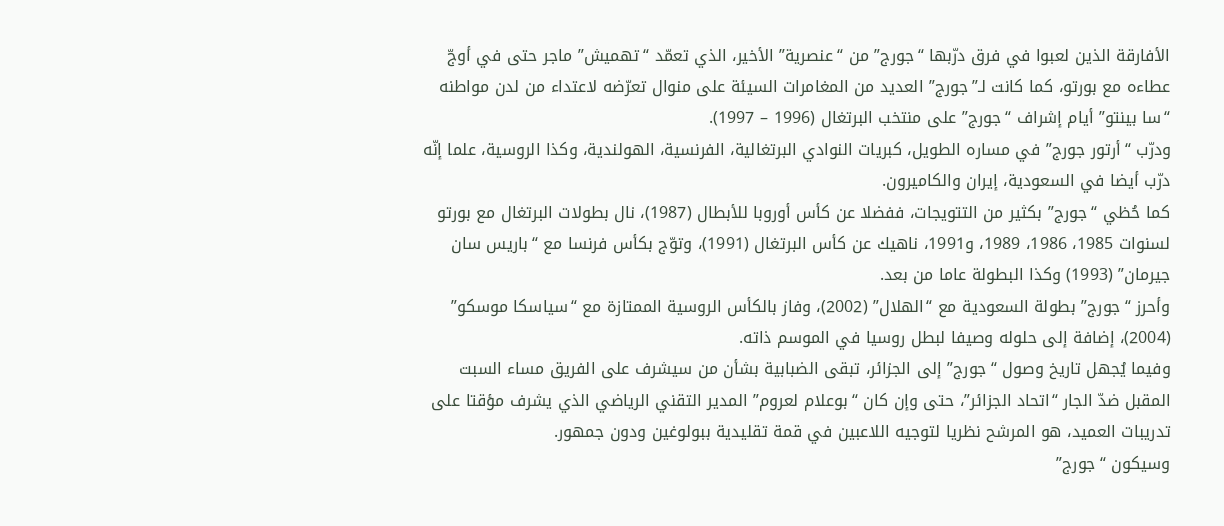الأفارقة الذين لعبوا في فرق درّبها “جورج” من “عنصرية” الأخير، الذي تعمّد “تهميش” ماجر حتى في أوجّ عطاءه مع بورتو، كما كانت لـ”جورج” العديد من المغامرات السيئة على منوال تعرّضه لاعتداء من لدن مواطنه “سا بينتو” أيام إشراف “جورج” على منتخب البرتغال (1996 – 1997).
ودرّب “أرتور جورج” في مساره الطويل، كبريات النوادي البرتغالية، الفرنسية، الهولندية، وكذا الروسية، علما إنّه درّب أيضا في السعودية، إيران والكاميرون.
كما حُظي “جورج” بكثير من التتويجات، ففضلا عن كأس أوروبا للأبطال (1987)، نال بطولات البرتغال مع بورتو لسنوات 1985، 1986، 1989، و1991، ناهيك عن كأس البرتغال (1991)، وتوّج بكأس فرنسا مع “باريس سان جيرمان” (1993) وكذا البطولة عاما من بعد.
وأحرز “جورج” بطولة السعودية مع “الهلال” (2002)، وفاز بالكأس الروسية الممتازة مع “سياسكا موسكو” (2004)، إضافة إلى حلوله وصيفا لبطل روسيا في الموسم ذاته.
وفيما يُجهل تاريخ وصول “جورج” إلى الجزائر، تبقى الضبابية بشأن من سيشرف على الفريق مساء السبت المقبل ضدّ الجار “اتحاد الجزائر”، حتى وإن كان “بوعلام لعروم” المدير التقني الرياضي الذي يشرف مؤقتا على تدريبات العميد، هو المرشح نظريا لتوجيه اللاعبين في قمة تقليدية ببولوغين ودون جمهور.
وسيكون “جورج”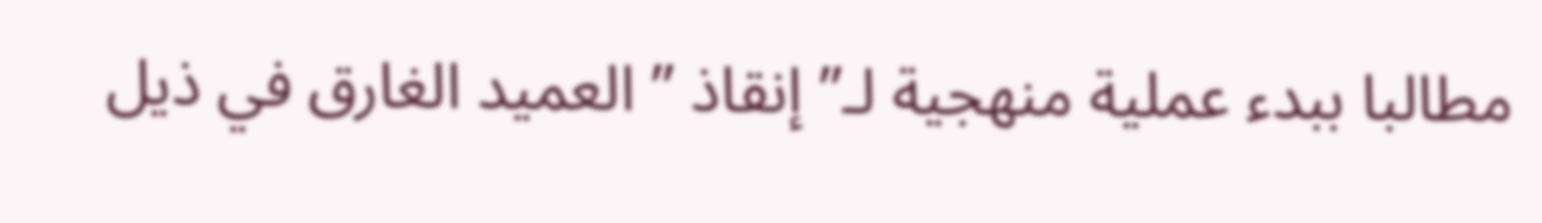مطالبا ببدء عملية منهجية لـ”إنقاذ ” العميد الغارق في ذيل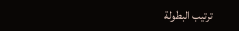ترتيب البطولة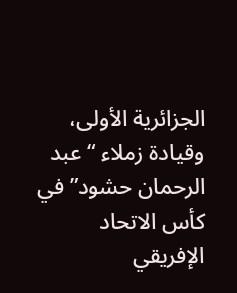الجزائرية الأولى، وقيادة زملاء “عبد الرحمان حشود” في كأس الاتحاد الإفريقي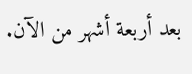بعد أربعة أشهر من الآن.